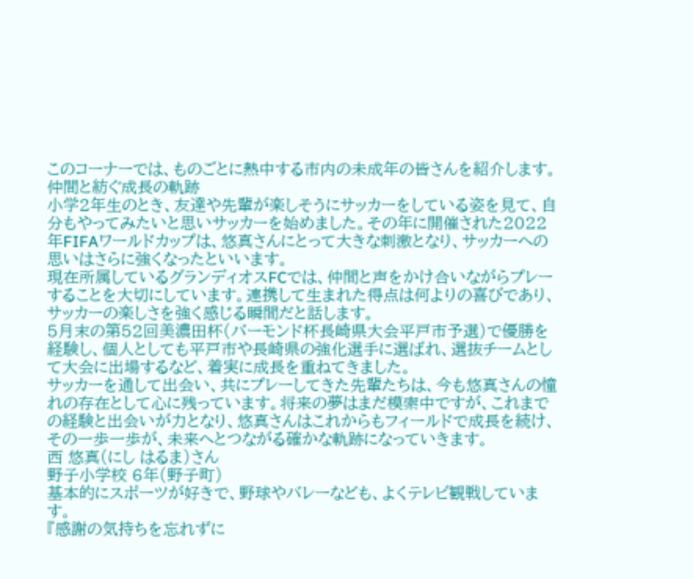このコーナーでは、ものごとに熱中する市内の未成年の皆さんを紹介します。
仲間と紡ぐ成長の軌跡
小学2年生のとき、友達や先輩が楽しそうにサッカーをしている姿を見て、自分もやってみたいと思いサッカーを始めました。その年に開催された2022年FIFAワールドカップは、悠真さんにとって大きな刺激となり、サッカーへの思いはさらに強くなったといいます。
現在所属しているグランディオスFCでは、仲間と声をかけ合いながらプレーすることを大切にしています。連携して生まれた得点は何よりの喜びであり、サッカーの楽しさを強く感じる瞬間だと話します。
5月末の第52回美濃田杯(バーモンド杯長崎県大会平戸市予選)で優勝を経験し、個人としても平戸市や長崎県の強化選手に選ばれ、選抜チームとして大会に出場するなど、着実に成長を重ねてきました。
サッカーを通して出会い、共にプレーしてきた先輩たちは、今も悠真さんの憧れの存在として心に残っています。将来の夢はまだ模索中ですが、これまでの経験と出会いが力となり、悠真さんはこれからもフィールドで成長を続け、その一歩一歩が、未来へとつながる確かな軌跡になっていきます。
西 悠真(にし はるま)さん
野子小学校 6年(野子町)
基本的にスポーツが好きで、野球やバレーなども、よくテレビ観戦しています。
『感謝の気持ちを忘れずに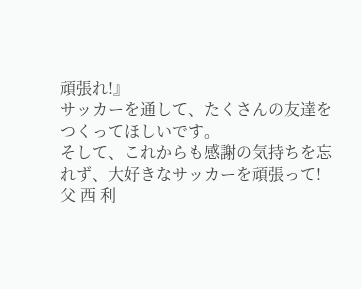頑張れ!』
サッカーを通して、たくさんの友達をつくってほしいです。
そして、これからも感謝の気持ちを忘れず、大好きなサッカーを頑張って!
父 西 利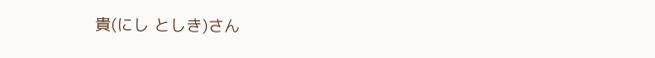貴(にし としき)さん